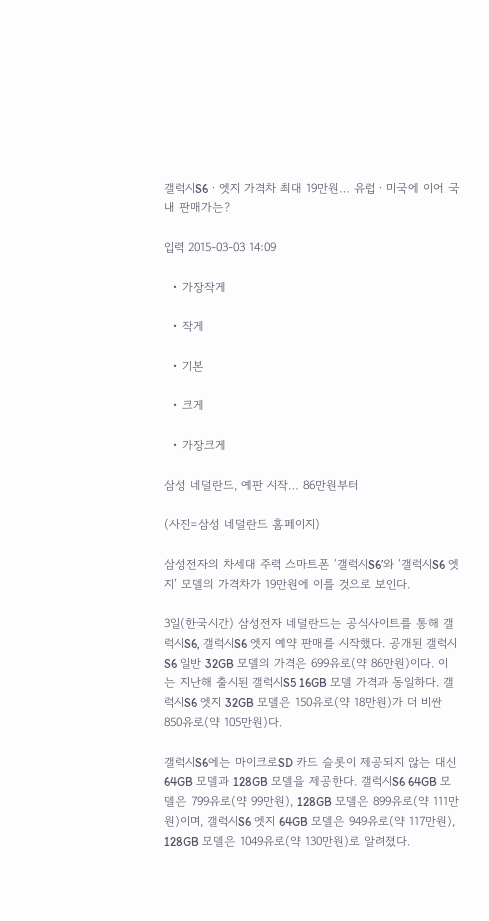갤럭시S6ㆍ엣지 가격차 최대 19만원… 유럽ㆍ미국에 이어 국내 판매가는?

입력 2015-03-03 14:09

  • 가장작게

  • 작게

  • 기본

  • 크게

  • 가장크게

삼성 네덜란드, 예판 시작… 86만원부터

(사진=삼성 네덜란드 홈페이지)

삼성전자의 차세대 주력 스마트폰 ‘갤럭시S6’와 ‘갤럭시S6 엣지’ 모델의 가격차가 19만원에 이를 것으로 보인다.

3일(한국시간) 삼성전자 네덜란드는 공식사이트를 통해 갤럭시S6, 갤럭시S6 엣지 예약 판매를 시작했다. 공개된 갤럭시S6 일반 32GB 모델의 가격은 699유로(약 86만원)이다. 이는 지난해 출시된 갤럭시S5 16GB 모델 가격과 동일하다. 갤럭시S6 엣지 32GB 모델은 150유로(약 18만원)가 더 비싼 850유로(약 105만원)다.

갤럭시S6에는 마이크로SD 카드 슬롯이 제공되지 않는 대신 64GB 모델과 128GB 모델을 제공한다. 갤럭시S6 64GB 모델은 799유로(약 99만원), 128GB 모델은 899유로(약 111만원)이며, 갤럭시S6 엣지 64GB 모델은 949유로(약 117만원), 128GB 모델은 1049유로(약 130만원)로 알려졌다.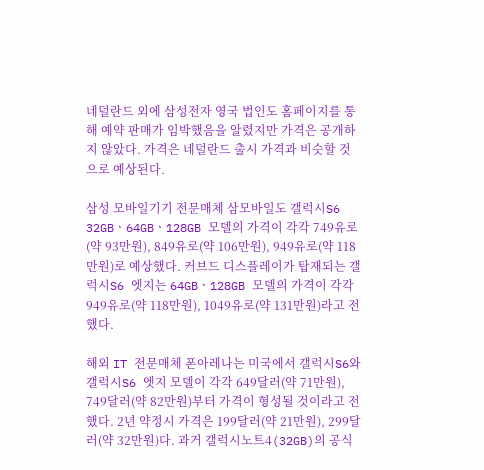네덜란드 외에 삼성전자 영국 법인도 홈페이지를 통해 예약 판매가 임박했음을 알렸지만 가격은 공개하지 않았다. 가격은 네덜란드 출시 가격과 비슷할 것으로 예상된다.

삼성 모바일기기 전문매체 삼모바일도 갤럭시S6 32GBㆍ64GBㆍ128GB 모델의 가격이 각각 749유로(약 93만원), 849유로(약 106만원), 949유로(약 118만원)로 예상했다. 커브드 디스플레이가 탑재되는 갤럭시S6 엣지는 64GBㆍ128GB 모델의 가격이 각각 949유로(약 118만원), 1049유로(약 131만원)라고 전했다.

해외 IT 전문매체 폰아레나는 미국에서 갤럭시S6와 갤럭시S6 엣지 모델이 각각 649달러(약 71만원), 749달러(약 82만원)부터 가격이 형성될 것이라고 전했다. 2년 약정시 가격은 199달러(약 21만원), 299달러(약 32만원)다. 과거 갤럭시노트4(32GB)의 공식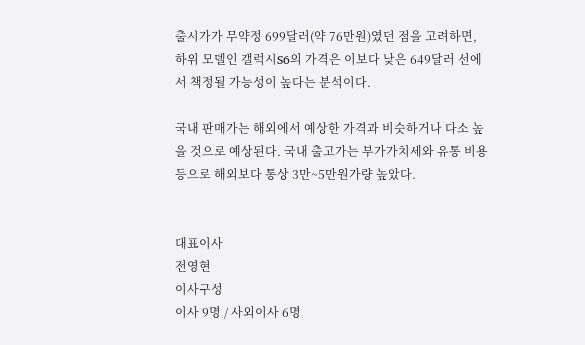출시가가 무약정 699달러(약 76만원)였던 점을 고려하면, 하위 모델인 갤럭시S6의 가격은 이보다 낮은 649달러 선에서 책정될 가능성이 높다는 분석이다.

국내 판매가는 해외에서 예상한 가격과 비슷하거나 다소 높을 것으로 예상된다. 국내 출고가는 부가가치세와 유통 비용 등으로 해외보다 통상 3만~5만원가량 높았다.


대표이사
전영현
이사구성
이사 9명 / 사외이사 6명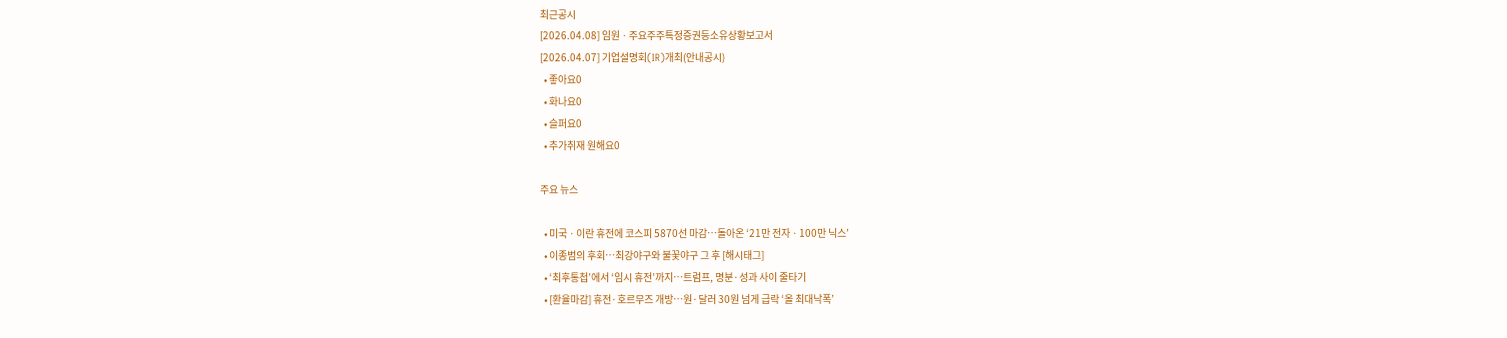최근공시
[2026.04.08] 임원ㆍ주요주주특정증권등소유상황보고서
[2026.04.07] 기업설명회(IR)개최(안내공시)
  • 좋아요0
  • 화나요0
  • 슬퍼요0
  • 추가취재 원해요0

주요 뉴스

  • 미국ㆍ이란 휴전에 코스피 5870선 마감⋯돌아온 ‘21만 전자ㆍ100만 닉스’
  • 이종범의 후회…최강야구와 불꽃야구 그 후 [해시태그]
  • ‘최후통첩’에서 ‘임시 휴전’까지…트럼프, 명분·성과 사이 줄타기
  • [환율마감] 휴전·호르무즈 개방…원·달러 30원 넘게 급락 ‘올 최대낙폭’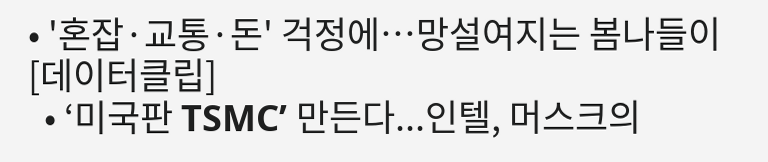• '혼잡·교통·돈' 걱정에…망설여지는 봄나들이 [데이터클립]
  • ‘미국판 TSMC’ 만든다...인텔, 머스크의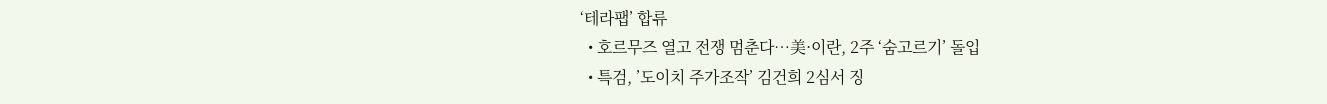‘테라팹’ 합류
  • 호르무즈 열고 전쟁 멈춘다…美·이란, 2주 ‘숨고르기’ 돌입
  • 특검, ’도이치 주가조작’ 김건희 2심서 징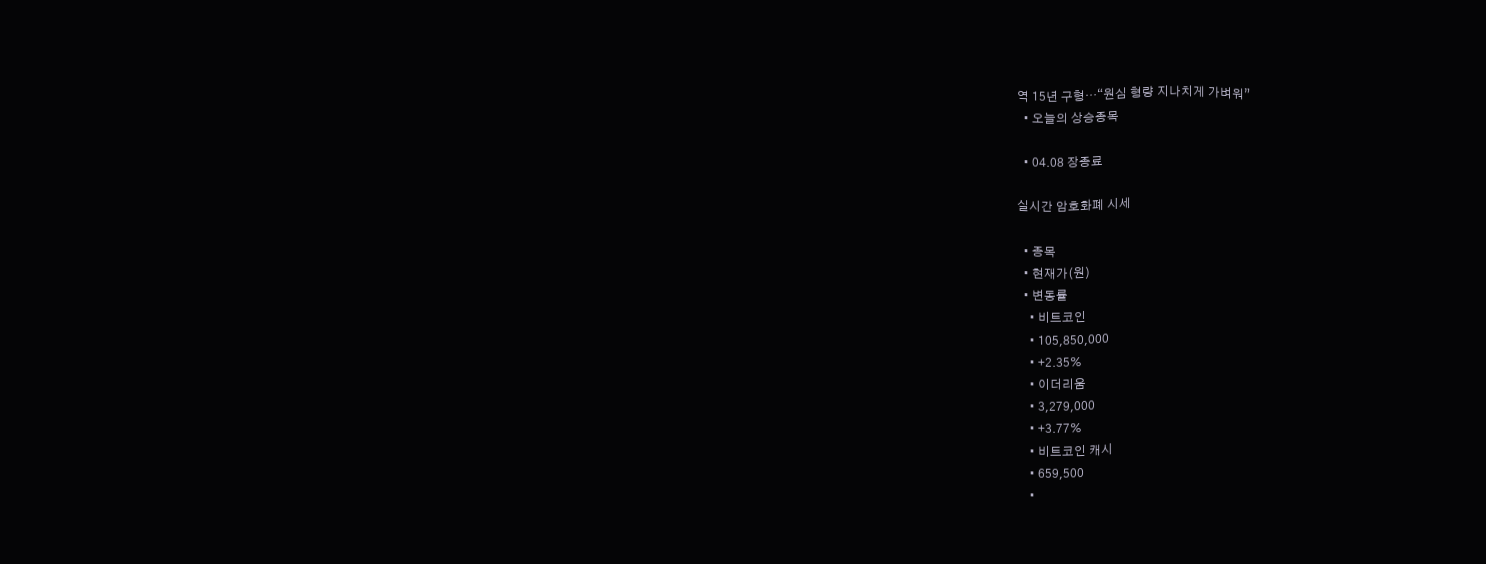역 15년 구형…“원심 형량 지나치게 가벼워”
  • 오늘의 상승종목

  • 04.08 장종료

실시간 암호화폐 시세

  • 종목
  • 현재가(원)
  • 변동률
    • 비트코인
    • 105,850,000
    • +2.35%
    • 이더리움
    • 3,279,000
    • +3.77%
    • 비트코인 캐시
    • 659,500
    •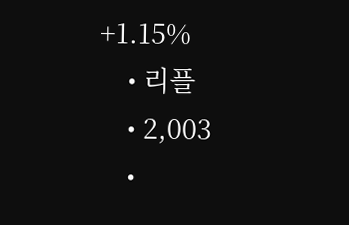+1.15%
    • 리플
    • 2,003
    •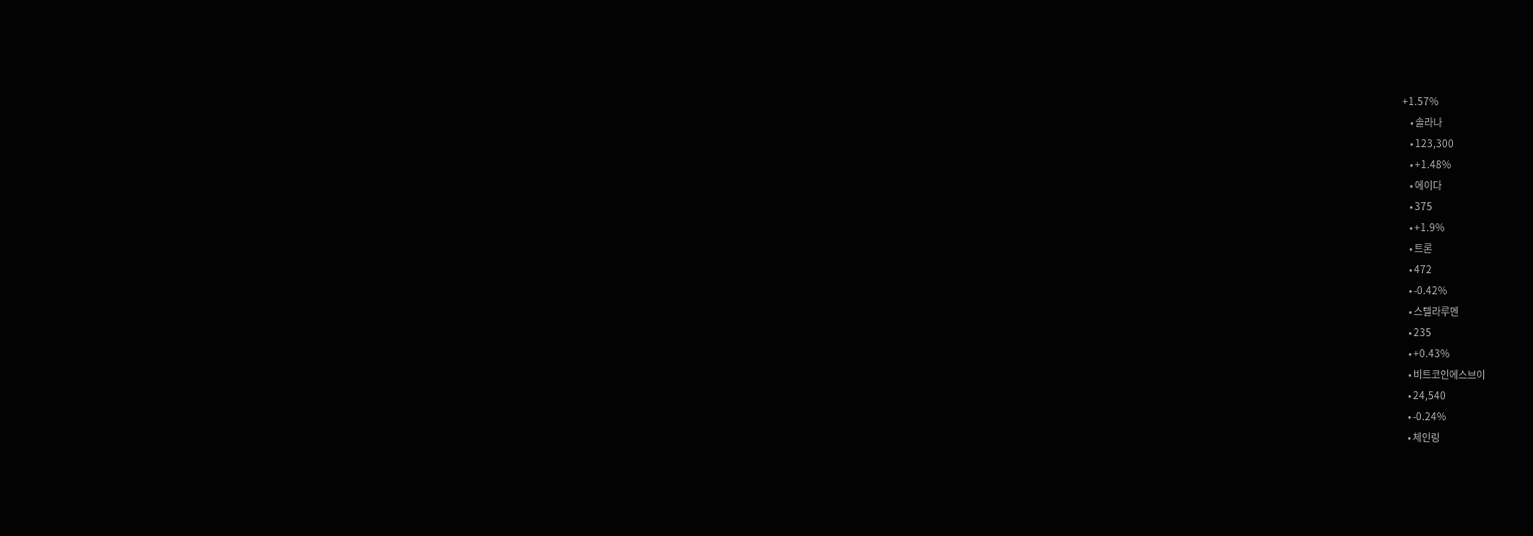+1.57%
    • 솔라나
    • 123,300
    • +1.48%
    • 에이다
    • 375
    • +1.9%
    • 트론
    • 472
    • -0.42%
    • 스텔라루멘
    • 235
    • +0.43%
    • 비트코인에스브이
    • 24,540
    • -0.24%
    • 체인링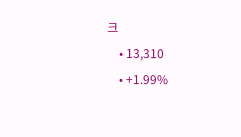크
    • 13,310
    • +1.99%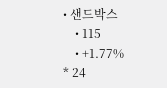• 샌드박스
    • 115
    • +1.77%
* 24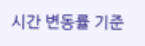시간 변동률 기준